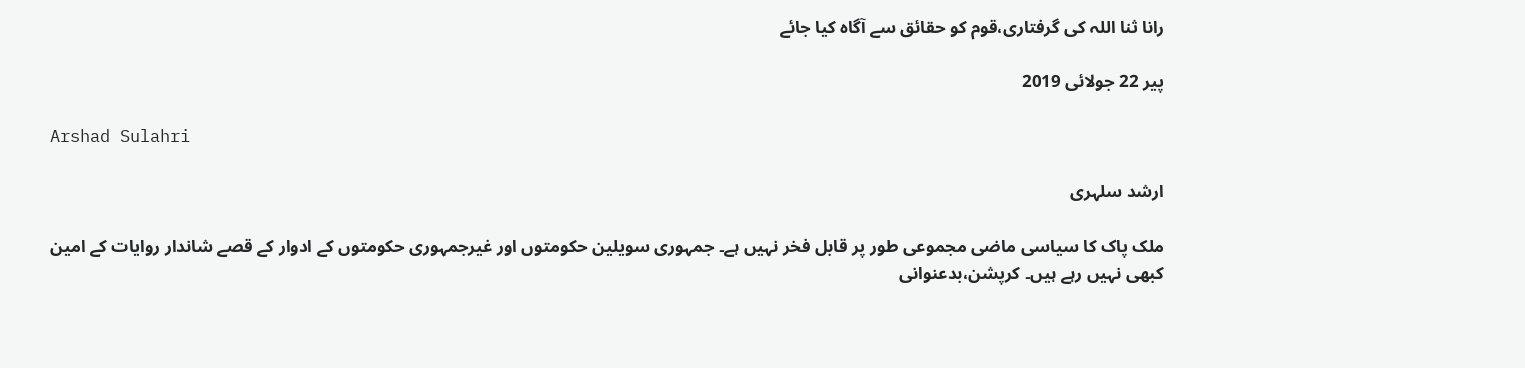رانا ثنا اللہ کی گرفتاری،قوم کو حقائق سے آگاہ کیا جائے

پیر 22 جولائی 2019

Arshad Sulahri

ارشد سلہری

ملک پاک کا سیاسی ماضی مجموعی طور پر قابل فخر نہیں ہے۔ جمہوری سویلین حکومتوں اور غیرجمہوری حکومتوں کے ادوار کے قصے شاندار روایات کے امین کبھی نہیں رہے ہیں۔ کرپشن،بدعنوانی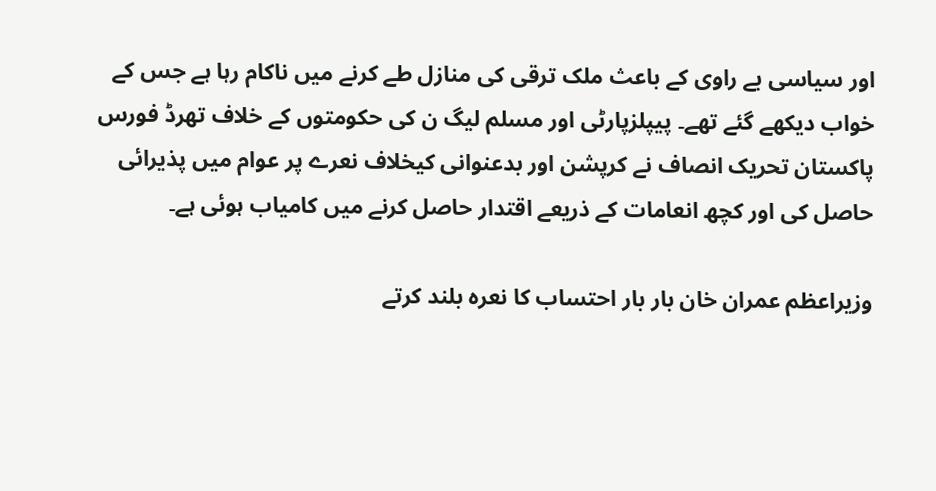اور سیاسی بے راوی کے باعث ملک ترقی کی منازل طے کرنے میں ناکام رہا ہے جس کے خواب دیکھے گئے تھے۔ پیپلزپارٹی اور مسلم لیگ ن کی حکومتوں کے خلاف تھرڈ فورس پاکستان تحریک انصاف نے کرپشن اور بدعنوانی کیخلاف نعرے پر عوام میں پذیرائی حاصل کی اور کچھ انعامات کے ذریعے اقتدار حاصل کرنے میں کامیاب ہوئی ہے۔

وزیراعظم عمران خان بار بار احتساب کا نعرہ بلند کرتے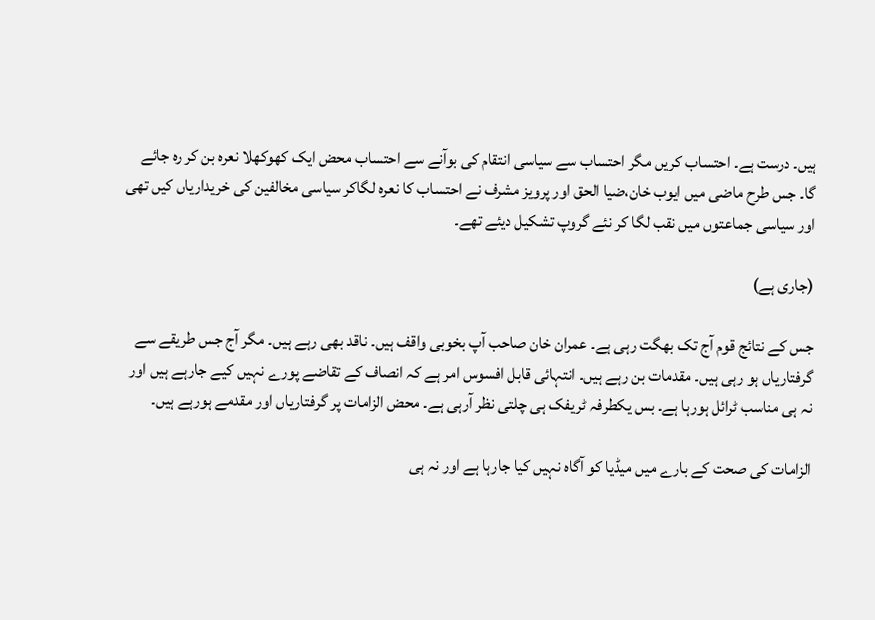ہیں۔ درست ہے۔ احتساب کریں مگر احتساب سے سیاسی انتقام کی بوآنے سے احتساب محض ایک کھوکھلا نعرہ بن کر رہ جائے گا۔ جس طرح ماضی میں ایوب خان،ضیا الحق اور پرویز مشرف نے احتساب کا نعرہ لگاکر سیاسی مخالفین کی خریداریاں کیں تھی اور سیاسی جماعتوں میں نقب لگا کر نئے گروپ تشکیل دیئے تھے۔

(جاری ہے)

جس کے نتائج قوم آج تک بھگت رہی ہے۔ عمران خان صاحب آپ بخوبی واقف ہیں۔ ناقد بھی رہے ہیں۔ مگر آج جس طریقے سے گرفتاریاں ہو رہی ہیں۔ مقدمات بن رہے ہیں۔ انتہائی قابل افسوس امر ہے کہ انصاف کے تقاضے پورے نہیں کیے جارہے ہیں اور نہ ہی مناسب ٹرائل ہورہا ہے۔ بس یکطرفہ ٹریفک ہی چلتی نظر آرہی ہے۔ محض الزامات پر گرفتاریاں اور مقدمے ہورہے ہیں۔

الزامات کی صحت کے بارے میں میڈیا کو آگاہ نہیں کیا جارہا ہے اور نہ ہی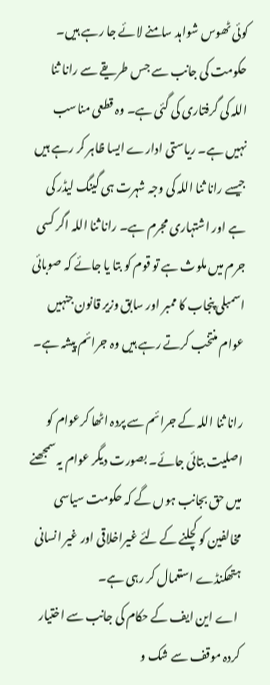کوئی ٹھوس شواہد سامنے لائے جا رہے ہیں۔
حکومت کی جانب سے جس طریقے سے رانا ثنا اللہ کی گرفتاری کی گئی ہے۔ وہ قطعی مناسب نہیں ہے۔ ریاستی ادارے ایسا ظاہر کر رہے ہیں جیسے رانا ثنا اللہ کی وجہ شہرت ہی گینگ لیڈر کی ہے اور اشتہاری مجرم ہے۔ رانا ثنا اللہ اگر کسی جرم میں ملوث ہے تو قوم کو بتا یا جائے کہ صوبائی اسمبلی پنجاب کا ممبر اور سابق وزیر قانون جنہیں عوام منتخب کرتے رہے ہیں وہ جرائم پیشہ ہے۔

رانا ثنا اللہ کے جرائم سے پردہ اٹھا کرعوام کو اصلیت بتائی جائے۔ بصورت دیگر عوام یہ سمجھنے میں حق بجانب ہوں گے کہ حکومت سیاسی مخالفین کو کچلنے کے لئے غیراخلاقی اور غیر انسانی ہتھکنڈے استعمال کر رہی ہے۔
 اے این ایف کے حکام کی جانب سے اختیار کردہ موقف سے شک و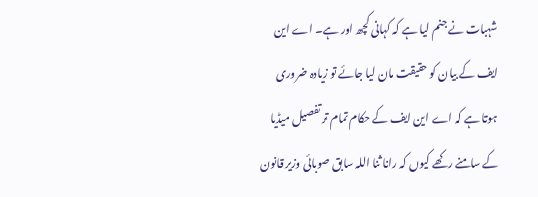شہبات نے جنم لیا ہے کہ کہانی کچھ اور ہے۔ اے این ایف کے بیان کو حقیقت مان لیا جائے تو زیادہ ضروری ہوتا ہے کہ اے این ایف کے حکام تمام تر تفصیل میڈیا کے سامنے رکھے کیوں کہ رانا ثنا اللہ سابق صوبائی وزیر قانون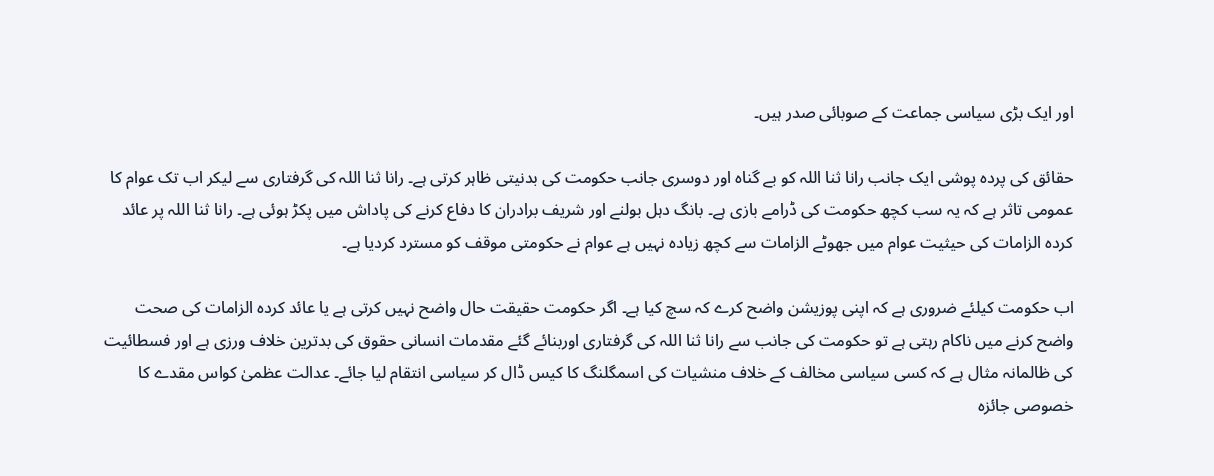اور ایک بڑی سیاسی جماعت کے صوبائی صدر ہیں۔

حقائق کی پردہ پوشی ایک جانب رانا ثنا اللہ کو بے گناہ اور دوسری جانب حکومت کی بدنیتی ظاہر کرتی ہے۔ رانا ثنا اللہ کی گرفتاری سے لیکر اب تک عوام کا عمومی تاثر ہے کہ یہ سب کچھ حکومت کی ڈرامے بازی ہے۔ بانگ دہل بولنے اور شریف برادران کا دفاع کرنے کی پاداش میں پکڑ ہوئی ہے۔ رانا ثنا اللہ پر عائد کردہ الزامات کی حیثیت عوام میں جھوٹے الزامات سے کچھ زیادہ نہیں ہے عوام نے حکومتی موقف کو مسترد کردیا ہے۔

اب حکومت کیلئے ضروری ہے کہ اپنی پوزیشن واضح کرے کہ سچ کیا ہے۔ اگر حکومت حقیقت حال واضح نہیں کرتی ہے یا عائد کردہ الزامات کی صحت واضح کرنے میں ناکام رہتی ہے تو حکومت کی جانب سے رانا ثنا اللہ کی گرفتاری اوربنائے گئے مقدمات انسانی حقوق کی بدترین خلاف ورزی ہے اور فسطائیت کی ظالمانہ مثال ہے کہ کسی سیاسی مخالف کے خلاف منشیات کی اسمگلنگ کا کیس ڈال کر سیاسی انتقام لیا جائے۔ عدالت عظمیٰ کواس مقدے کا خصوصی جائزہ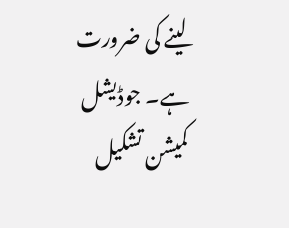لینے کی ضرورت ہے۔ جوڈیشل کمیشن تشکیل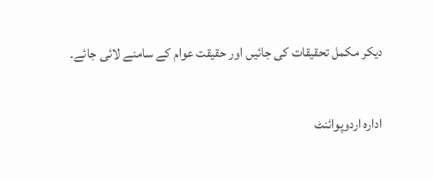دیکر مکمل تحقیقات کی جائیں اور حقیقت عوام کے سامنے لائی جائے۔

ادارہ اردوپوائنٹ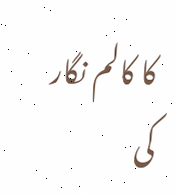کا کالم نگار کی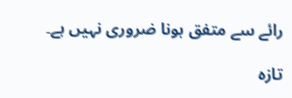رائے سے متفق ہونا ضروری نہیں ہے۔

تازہ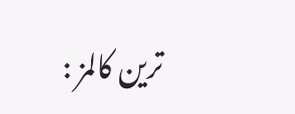ترین کالمز :